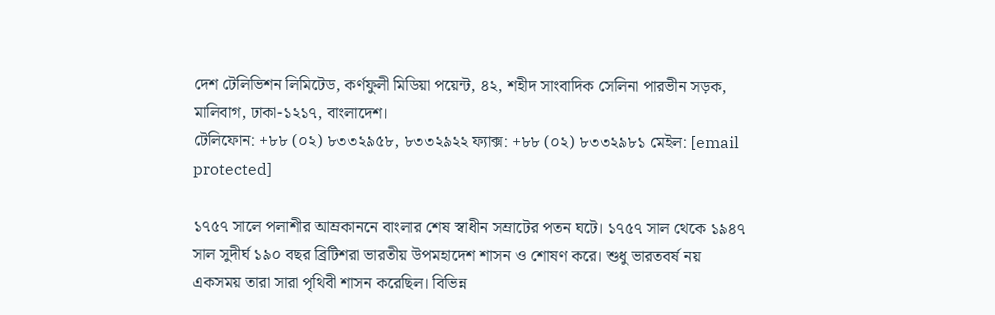দেশ টেলিভিশন লিমিটেড, কর্ণফুলী মিডিয়া পয়েন্ট, ৪২, শহীদ সাংবাদিক সেলিনা পারভীন সড়ক, মালিবাগ, ঢাকা-১২১৭, বাংলাদেশ।
টেলিফোন: +৮৮ (০২) ৮৩৩২৯৫৮, ৮৩৩২৯২২ ফ্যাক্স: +৮৮ (০২) ৮৩৩২৯৮১ মেইল: [email protected]

১৭৫৭ সালে পলাশীর আম্রকাননে বাংলার শেষ স্বাধীন সম্রাটের পতন ঘটে। ১৭৫৭ সাল থেকে ১৯৪৭ সাল সুদীর্ঘ ১৯০ বছর ব্রিটিশরা ভারতীয় উপমহাদেশ শাসন ও শোষণ করে। শুধু ভারতবর্ষ নয় একসময় তারা সারা পৃথিবী শাসন করেছিল। বিভিন্ন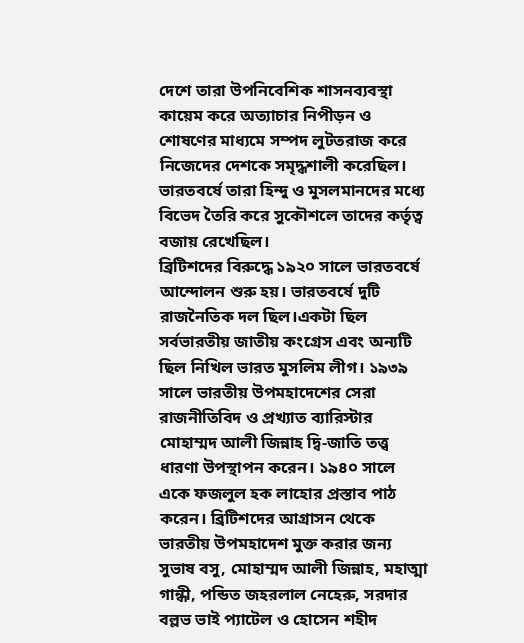দেশে তারা উপনিবেশিক শাসনব্যবস্থা কায়েম করে অত্যাচার নিপীড়ন ও শোষণের মাধ্যমে সম্পদ লুটতরাজ করে নিজেদের দেশকে সমৃদ্ধশালী করেছিল। ভারতবর্ষে তারা হিন্দু ও মুসলমানদের মধ্যে বিভেদ তৈরি করে সুকৌশলে তাদের কর্তৃত্ব বজায় রেখেছিল।
ব্রিটিশদের বিরুদ্ধে ১৯২০ সালে ভারতবর্ষে আন্দোলন শুরু হয়। ভারতবর্ষে দুটি রাজনৈতিক দল ছিল।একটা ছিল সর্বভারতীয় জাতীয় কংগ্রেস এবং অন্যটি ছিল নিখিল ভারত মুসলিম লীগ। ১৯৩৯ সালে ভারতীয় উপমহাদেশের সেরা রাজনীতিবিদ ও প্রখ্যাত ব্যারিস্টার মোহাম্মদ আলী জিন্নাহ দ্বি-জাতি তত্ত্ব ধারণা উপস্থাপন করেন। ১৯৪০ সালে একে ফজলুল হক লাহোর প্রস্তাব পাঠ করেন। ব্রিটিশদের আগ্রাসন থেকে ভারতীয় উপমহাদেশ মুক্ত করার জন্য সুভাষ বসু, মোহাম্মদ আলী জিন্নাহ, মহাত্মা গান্ধী, পন্ডিত জহরলাল নেহেরু, সরদার বল্লভ ভাই প্যাটেল ও হোসেন শহীদ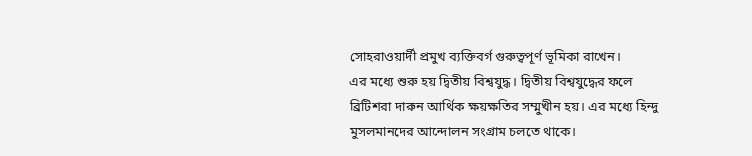সোহরাওয়ার্দী প্রমুখ ব্যক্তিবর্গ গুরুত্বপূর্ণ ভূমিকা রাখেন।
এর মধ্যে শুরু হয় দ্বিতীয় বিশ্বযুদ্ধ। দ্বিতীয় বিশ্বযুদ্ধের ফলে ব্রিটিশরা দারুন আর্থিক ক্ষয়ক্ষতির সম্মুখীন হয়। এর মধ্যে হিন্দু মুসলমানদের আন্দোলন সংগ্রাম চলতে থাকে।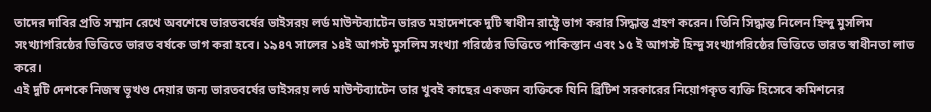তাদের দাবির প্রতি সম্মান রেখে অবশেষে ভারতবর্ষের ভাইসরয় লর্ড মাউন্টব্যাটেন ভারত মহাদেশকে দুটি স্বাধীন রাষ্ট্রে ভাগ করার সিদ্ধান্ত গ্রহণ করেন। তিনি সিদ্ধান্ত নিলেন হিন্দু মুসলিম সংখ্যাগরিষ্ঠের ভিত্তিতে ভারত বর্ষকে ভাগ করা হবে। ১৯৪৭ সালের ১৪ই আগস্ট মুসলিম সংখ্যা গরিষ্ঠের ভিত্তিতে পাকিস্তান এবং ১৫ ই আগস্ট হিন্দু সংখ্যাগরিষ্ঠের ভিত্তিতে ভারত স্বাধীনতা লাভ করে।
এই দুটি দেশকে নিজস্ব ভূখণ্ড দেয়ার জন্য ভারতবর্ষের ভাইসরয় লর্ড মাউন্টব্যাটেন তার খুবই কাছের একজন ব্যক্তিকে যিনি ব্রিটিশ সরকারের নিয়োগকৃত ব্যক্তি হিসেবে কমিশনের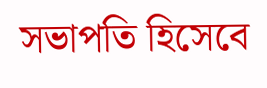সভাপতি হিসেবে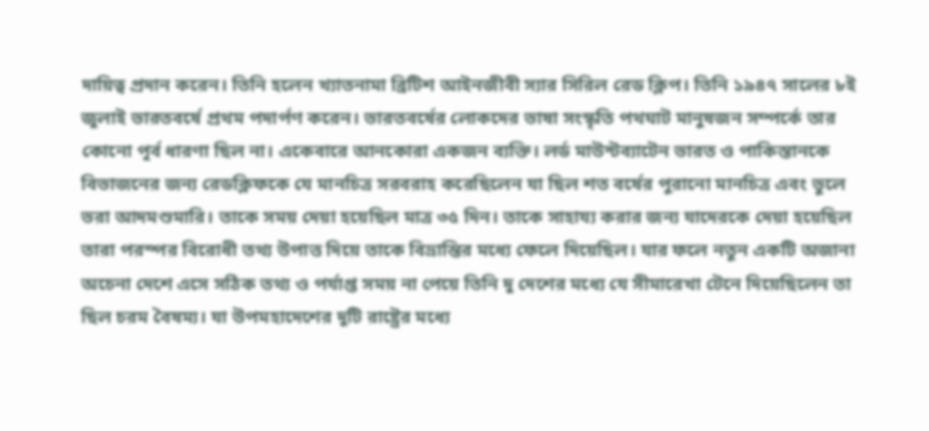দায়িত্ব প্রদান করেন। তিনি হলেন খ্যাতনামা ব্রিটিশ আইনজীবী স্যার সিরিল রেড ক্লিপ। তিনি ১৯৪৭ সালের ৮ই জুলাই ভারতবর্ষে প্রথম পদার্পণ করেন। ভারতবর্ষের লোকদের ভাষা সংস্কৃতি পথঘাট মানুষজন সম্পর্কে তার কোনো পূর্ব ধারণা ছিল না। একেবারে আনকোরা একজন ব্যক্তি। লর্ড মাউন্টব্যাটেন ভারত ও পাকিস্তানকে বিভাজনের জন্য রেডক্লিফকে যে মানচিত্র সরবরাহ করেছিলেন যা ছিল শত বর্ষের পুরানো মানচিত্র এবং ভুলে ভরা আদমশুমারি। তাকে সময় দেয়া হয়েছিল মাত্র ৩৫ দিন। তাকে সাহায্য করার জন্য যাদেরকে দেয়া হয়েছিল তারা পরস্পর বিরোধী তথ্য উপাত্ত দিয়ে তাকে বিভ্রান্তির মধ্যে ফেলে দিয়েছিল। যার ফলে নতুন একটি অজানা অচেনা দেশে এসে সঠিক তথ্য ও পর্যাপ্ত সময় না পেয়ে তিনি দু দেশের মধ্যে যে সীমারেখা টেনে দিয়েছিলেন তা ছিল চরম বৈষম্য। যা উপমহাদেশের দুটি রাষ্ট্রের মধ্যে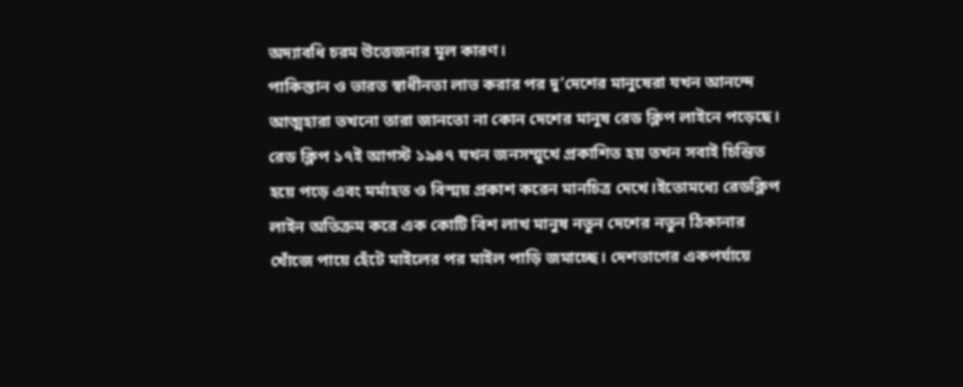অদ্যাবধি চরম উত্তেজনার মূল কারণ।
পাকিস্তান ও ভারত স্বাধীনতা লাভ করার পর দু’দেশের মানুষেরা যখন আনন্দে আত্মহারা তখনো তারা জানতো না কোন দেশের মানুষ রেড ক্লিপ লাইনে পড়েছে। রেড ক্লিপ ১৭ই আগস্ট ১৯৪৭ যখন জনসম্মুখে প্রকাশিত হয় তখন সবাই চিন্তিত হয়ে পড়ে এবং মর্মাহত ও বিস্ময় প্রকাশ করেন মানচিত্র দেখে।ইতোমধ্যে রেডক্লিপ লাইন অতিক্রম করে এক কোটি বিশ লাখ মানুষ নতুন দেশের নতুন ঠিকানার খোঁজে পায়ে হেঁটে মাইলের পর মাইল পাড়ি জমাচ্ছে। দেশভাগের একপর্যায়ে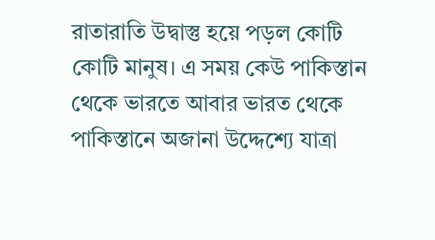রাতারাতি উদ্বাস্তু হয়ে পড়ল কোটি কোটি মানুষ। এ সময় কেউ পাকিস্তান থেকে ভারতে আবার ভারত থেকে পাকিস্তানে অজানা উদ্দেশ্যে যাত্রা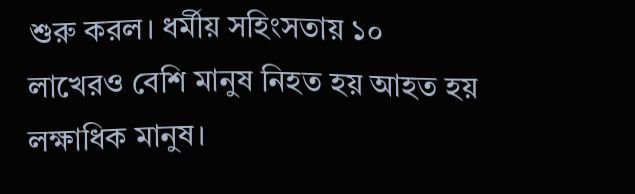শুরু করল। ধর্মীয় সহিংসতায় ১০ লাখেরও বেশি মানুষ নিহত হয় আহত হয় লক্ষাধিক মানুষ।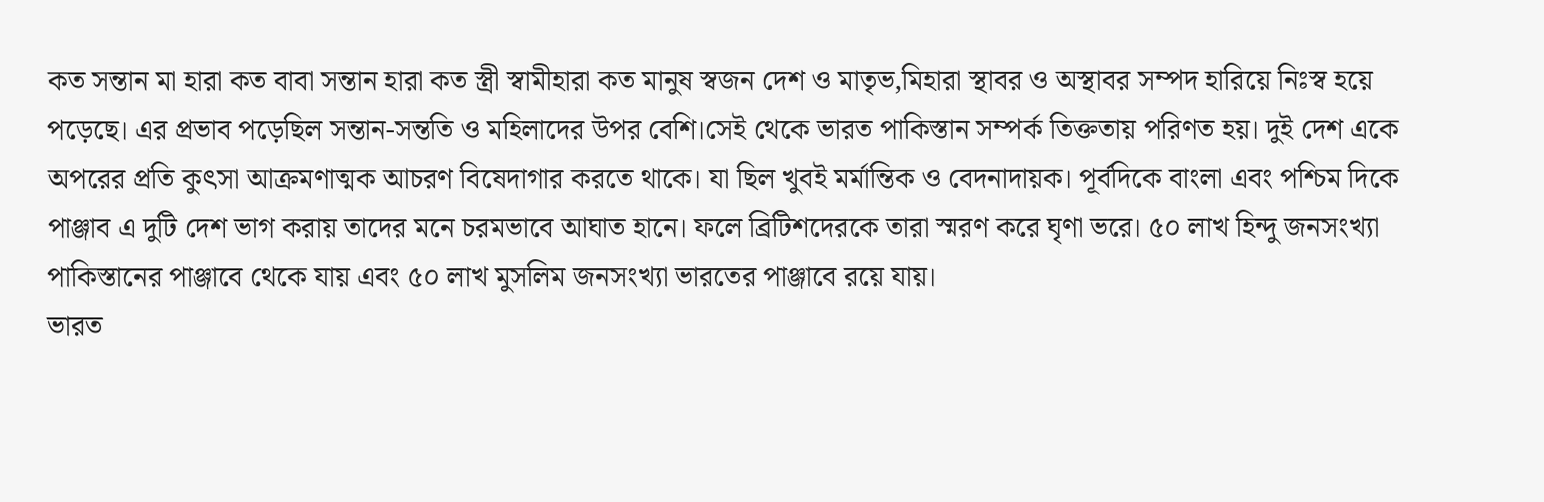কত সন্তান মা হারা কত বাবা সন্তান হারা কত স্ত্রী স্বামীহারা কত মানুষ স্বজন দেশ ও মাতৃভ‚মিহারা স্থাবর ও অস্থাবর সম্পদ হারিয়ে নিঃস্ব হয়ে পড়েছে। এর প্রভাব পড়েছিল সন্তান-সন্ততি ও মহিলাদের উপর বেশি।সেই থেকে ভারত পাকিস্তান সম্পর্ক তিক্ততায় পরিণত হয়। দুই দেশ একে অপরের প্রতি কুৎসা আক্রমণাত্মক আচরণ বিষেদাগার করতে থাকে। যা ছিল খুবই মর্মান্তিক ও বেদনাদায়ক। পূর্বদিকে বাংলা এবং পশ্চিম দিকে পাঞ্জাব এ দুটি দেশ ভাগ করায় তাদের মনে চরমভাবে আঘাত হানে। ফলে ব্রিটিশদেরকে তারা স্মরণ করে ঘৃণা ভরে। ৫০ লাখ হিন্দু জনসংখ্যা পাকিস্তানের পাঞ্জাবে থেকে যায় এবং ৫০ লাখ মুসলিম জনসংখ্যা ভারতের পাঞ্জাবে রয়ে যায়।
ভারত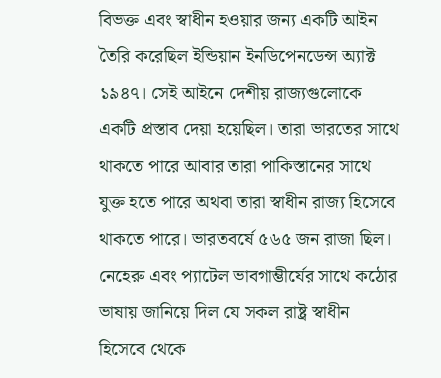বিভক্ত এবং স্বাধীন হওয়ার জন্য একটি আইন তৈরি করেছিল ইন্ডিয়ান ইনডিপেনডেন্স অ্যাক্ট ১৯৪৭। সেই আইনে দেশীয় রাজ্যগুলোকে একটি প্রস্তাব দেয়া হয়েছিল। তারা ভারতের সাথে থাকতে পারে আবার তারা পাকিস্তানের সাথে যুক্ত হতে পারে অথবা তারা স্বাধীন রাজ্য হিসেবে থাকতে পারে। ভারতবর্ষে ৫৬৫ জন রাজা ছিল। নেহেরু এবং প্যাটেল ভাবগাম্ভীর্যের সাথে কঠোর ভাষায় জানিয়ে দিল যে সকল রাষ্ট্র স্বাধীন হিসেবে থেকে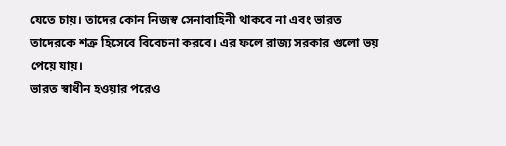যেতে চায়। তাদের কোন নিজস্ব সেনাবাহিনী থাকবে না এবং ভারত তাদেরকে শত্রু হিসেবে বিবেচনা করবে। এর ফলে রাজ্য সরকার গুলো ভয় পেয়ে যায়।
ভারত স্বাধীন হওয়ার পরেও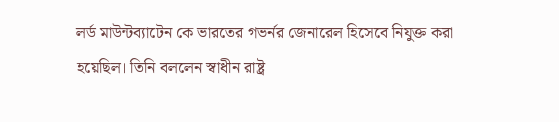লর্ড মাউন্টব্যাটেন কে ভারতের গভর্নর জেনারেল হিসেবে নিযুক্ত করা হয়েছিল। তিনি বললেন স্বাধীন রাষ্ট্র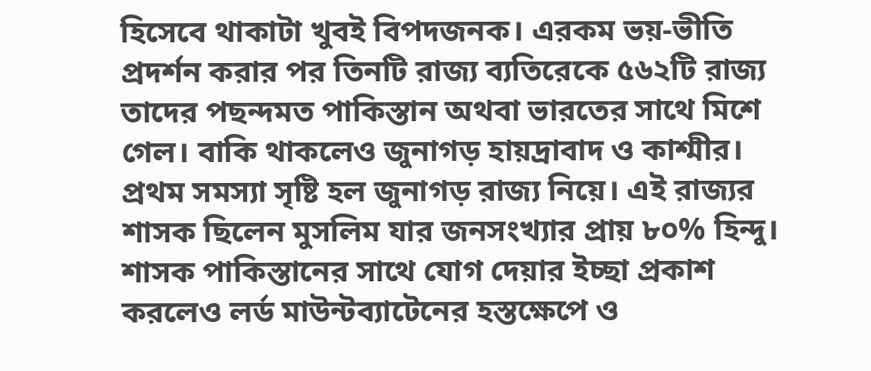হিসেবে থাকাটা খুবই বিপদজনক। এরকম ভয়-ভীতি প্রদর্শন করার পর তিনটি রাজ্য ব্যতিরেকে ৫৬২টি রাজ্য তাদের পছন্দমত পাকিস্তান অথবা ভারতের সাথে মিশে গেল। বাকি থাকলেও জুনাগড় হায়দ্রাবাদ ও কাশ্মীর। প্রথম সমস্যা সৃষ্টি হল জুনাগড় রাজ্য নিয়ে। এই রাজ্যর শাসক ছিলেন মুসলিম যার জনসংখ্যার প্রায় ৮০% হিন্দু। শাসক পাকিস্তানের সাথে যোগ দেয়ার ইচ্ছা প্রকাশ করলেও লর্ড মাউন্টব্যাটেনের হস্তক্ষেপে ও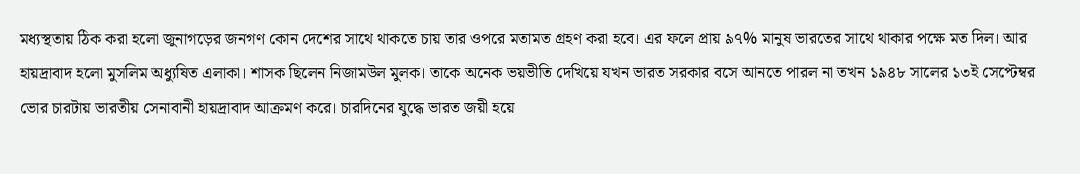মধ্যস্থতায় ঠিক করা হলো জুনাগড়ের জনগণ কোন দেশের সাথে থাকতে চায় তার ওপরে মতামত গ্রহণ করা হবে। এর ফলে প্রায় ৯৭% মানুষ ভারতের সাথে থাকার পক্ষে মত দিল। আর হায়দ্রাবাদ হলো মুসলিম অধ্যুষিত এলাকা। শাসক ছিলেন নিজামউল মুলক। তাকে অনেক ভয়ভীতি দেখিয়ে যখন ভারত সরকার বসে আনতে পারল না তখন ১৯৪৮ সালের ১৩ই সেপ্টেম্বর ভোর চারটায় ভারতীয় সেনাবানী হায়দ্রাবাদ আক্রমণ করে। চারদিনের যুদ্ধে ভারত জয়ী হয়ে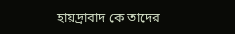হায়দ্রাবাদ কে তাদের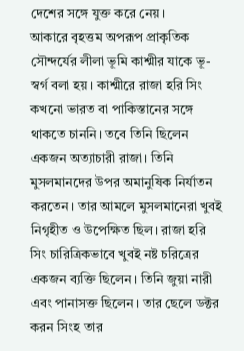দেশের সঙ্গে যুক্ত করে নেয়।
আকারে বৃহত্তম অপরূপ প্রাকৃতিক সৌন্দর্যের লীলা ভূমি কাশ্মীর যাকে ভূ-স্বর্গ বলা হয়। কাশ্মীরে রাজা হরি সিং কখনো ভারত বা পাকিস্তানের সঙ্গে থাকতে চাননি। তবে তিনি ছিলেন একজন অত্যাচারী রাজা। তিনি মুসলমানদের উপর অমানুষিক নির্যাতন করতেন। তার আমলে মুসলমানেরা খুবই নিগৃহীত ও উপেক্ষিত ছিল। রাজা হরি সিং চারিত্রিকভাবে খুবই নষ্ট চরিত্রের একজন ব্যক্তি ছিলেন। তিনি জুয়া নারী এবং পানাসক্ত ছিলেন। তার ছেলে ডক্টর করন সিংহ তার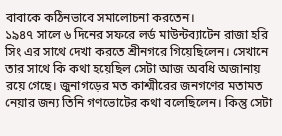বাবাকে কঠিনভাবে সমালোচনা করতেন।
১৯৪৭ সালে ৬ দিনের সফরে লর্ড মাউন্টব্যাটেন রাজা হরি সিং এর সাথে দেখা করতে শ্রীনগরে গিয়েছিলেন। সেখানে তার সাথে কি কথা হয়েছিল সেটা আজ অবধি অজানায় রয়ে গেছে। জুনাগড়ের মত কাশ্মীরের জনগণের মতামত নেয়ার জন্য তিনি গণভোটের কথা বলেছিলেন। কিন্তু সেটা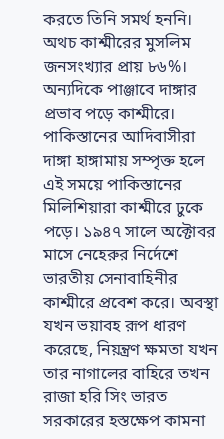করতে তিনি সমর্থ হননি। অথচ কাশ্মীরের মুসলিম জনসংখ্যার প্রায় ৮৬%। অন্যদিকে পাঞ্জাবে দাঙ্গার প্রভাব পড়ে কাশ্মীরে। পাকিস্তানের আদিবাসীরা দাঙ্গা হাঙ্গামায় সম্পৃক্ত হলে এই সময়ে পাকিস্তানের মিলিশিয়ারা কাশ্মীরে ঢুকে পড়ে। ১৯৪৭ সালে অক্টোবর মাসে নেহেরুর নির্দেশে ভারতীয় সেনাবাহিনীর কাশ্মীরে প্রবেশ করে। অবস্থা যখন ভয়াবহ রূপ ধারণ করেছে, নিয়ন্ত্রণ ক্ষমতা যখন তার নাগালের বাহিরে তখন রাজা হরি সিং ভারত সরকারের হস্তক্ষেপ কামনা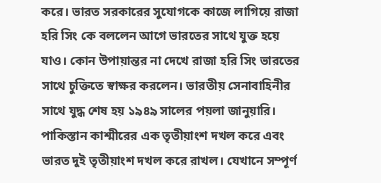করে। ভারত সরকারের সুযোগকে কাজে লাগিয়ে রাজা হরি সিং কে বললেন আগে ভারতের সাথে যুক্ত হয়ে যাও। কোন উপায়ান্তর না দেখে রাজা হরি সিং ভারতের সাথে চুক্তিতে স্বাক্ষর করলেন। ভারতীয় সেনাবাহিনীর সাথে যুদ্ধ শেষ হয় ১৯৪৯ সালের পয়লা জানুয়ারি। পাকিস্তান কাশ্মীরের এক তৃতীয়াংশ দখল করে এবং ভারত দুই তৃতীয়াংশ দখল করে রাখল। যেখানে সম্পূর্ণ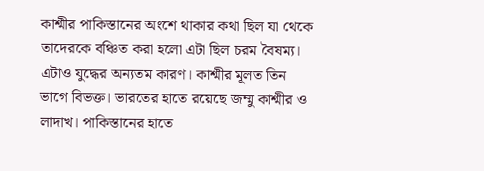কাশ্মীর পাকিস্তানের অংশে থাকার কথা ছিল যা থেকে তাদেরকে বঞ্চিত করা হলো এটা ছিল চরম বৈষম্য। এটাও যুদ্ধের অন্যতম কারণ। কাশ্মীর মূলত তিন ভাগে বিভক্ত। ভারতের হাতে রয়েছে জম্মু কাশ্মীর ও লাদাখ। পাকিস্তানের হাতে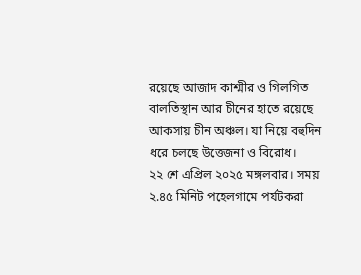রয়েছে আজাদ কাশ্মীর ও গিলগিত বালতিস্থান আর চীনের হাতে রয়েছে আকসায় চীন অঞ্চল। যা নিয়ে বহুদিন ধরে চলছে উত্তেজনা ও বিরোধ।
২২ শে এপ্রিল ২০২৫ মঙ্গলবার। সময় ২.৪৫ মিনিট পহেলগামে পর্যটকরা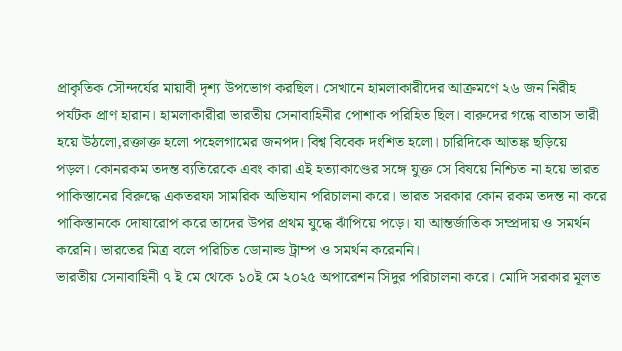প্রাকৃতিক সৌন্দর্যের মায়াবী দৃশ্য উপভোগ করছিল। সেখানে হামলাকারীদের আক্রমণে ২৬ জন নিরীহ পর্যটক প্রাণ হারান। হামলাকারীরা ভারতীয় সেনাবাহিনীর পোশাক পরিহিত ছিল। বারুদের গন্ধে বাতাস ভারী হয়ে উঠলো,রক্তাক্ত হলো পহেলগামের জনপদ। বিশ্ব বিবেক দংশিত হলো। চারিদিকে আতঙ্ক ছড়িয়ে পড়ল। কোনরকম তদন্ত ব্যতিরেকে এবং কারা এই হত্যাকাণ্ডের সঙ্গে যুক্ত সে বিষয়ে নিশ্চিত না হয়ে ভারত পাকিস্তানের বিরুদ্ধে একতরফা সামরিক অভিযান পরিচালনা করে। ভারত সরকার কোন রকম তদন্ত না করে পাকিস্তানকে দোষারোপ করে তাদের উপর প্রথম যুদ্ধে ঝাঁপিয়ে পড়ে। যা আন্তর্জাতিক সম্প্রদায় ও সমর্থন করেনি। ভারতের মিত্র বলে পরিচিত ডোনাল্ড ট্রাম্প ও সমর্থন করেননি।
ভারতীয় সেনাবাহিনী ৭ ই মে থেকে ১০ই মে ২০২৫ অপারেশন সিদুর পরিচালনা করে। মোদি সরকার মূলত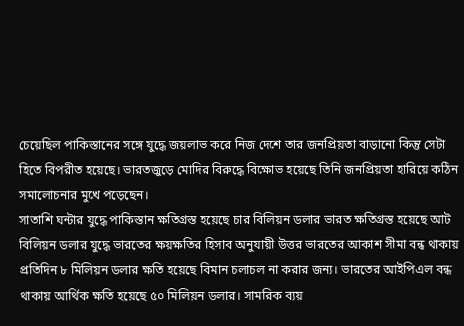চেয়েছিল পাকিস্তানের সঙ্গে যুদ্ধে জয়লাভ করে নিজ দেশে তার জনপ্রিয়তা বাড়ানো কিন্তু সেটা হিতে বিপরীত হয়েছে। ভারতজুড়ে মোদির বিরুদ্ধে বিক্ষোভ হয়েছে তিনি জনপ্রিয়তা হারিয়ে কঠিন সমালোচনার মুখে পড়েছেন।
সাতাশি ঘন্টার যুদ্ধে পাকিস্তান ক্ষতিগ্রস্ত হয়েছে চার বিলিয়ন ডলার ভারত ক্ষতিগ্রস্ত হয়েছে আট বিলিয়ন ডলার যুদ্ধে ভারতের ক্ষয়ক্ষতির হিসাব অনুযায়ী উত্তর ভারতের আকাশ সীমা বন্ধ থাকায় প্রতিদিন ৮ মিলিয়ন ডলার ক্ষতি হয়েছে বিমান চলাচল না করার জন্য। ভারতের আইপিএল বন্ধ থাকায় আর্থিক ক্ষতি হয়েছে ৫০ মিলিয়ন ডলার। সামরিক ব্যয়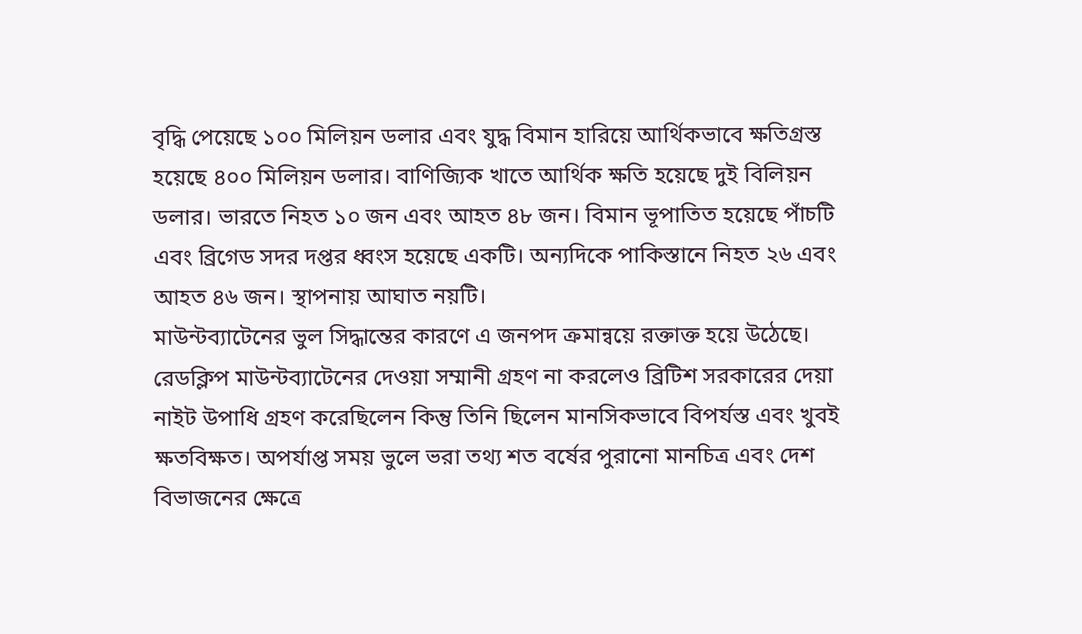বৃদ্ধি পেয়েছে ১০০ মিলিয়ন ডলার এবং যুদ্ধ বিমান হারিয়ে আর্থিকভাবে ক্ষতিগ্রস্ত হয়েছে ৪০০ মিলিয়ন ডলার। বাণিজ্যিক খাতে আর্থিক ক্ষতি হয়েছে দুই বিলিয়ন ডলার। ভারতে নিহত ১০ জন এবং আহত ৪৮ জন। বিমান ভূপাতিত হয়েছে পাঁচটি এবং ব্রিগেড সদর দপ্তর ধ্বংস হয়েছে একটি। অন্যদিকে পাকিস্তানে নিহত ২৬ এবং আহত ৪৬ জন। স্থাপনায় আঘাত নয়টি।
মাউন্টব্যাটেনের ভুল সিদ্ধান্তের কারণে এ জনপদ ক্রমান্বয়ে রক্তাক্ত হয়ে উঠেছে। রেডক্লিপ মাউন্টব্যাটেনের দেওয়া সম্মানী গ্রহণ না করলেও ব্রিটিশ সরকারের দেয়া নাইট উপাধি গ্রহণ করেছিলেন কিন্তু তিনি ছিলেন মানসিকভাবে বিপর্যস্ত এবং খুবই ক্ষতবিক্ষত। অপর্যাপ্ত সময় ভুলে ভরা তথ্য শত বর্ষের পুরানো মানচিত্র এবং দেশ বিভাজনের ক্ষেত্রে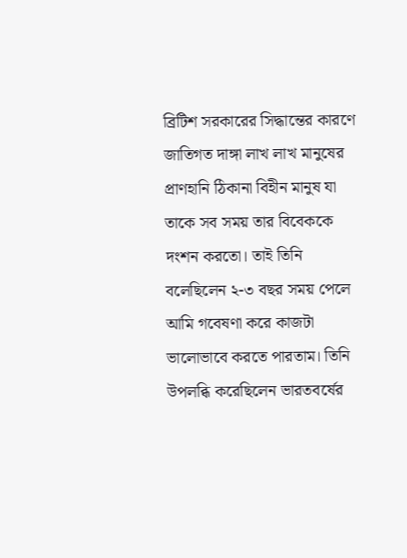ব্রিটিশ সরকারের সিদ্ধান্তের কারণে জাতিগত দাঙ্গা লাখ লাখ মানুষের প্রাণহানি ঠিকানা বিহীন মানুষ যা তাকে সব সময় তার বিবেককে দংশন করতো। তাই তিনি বলেছিলেন ২-৩ বছর সময় পেলে আমি গবেষণা করে কাজটা ভালোভাবে করতে পারতাম। তিনি উপলব্ধি করেছিলেন ভারতবর্ষের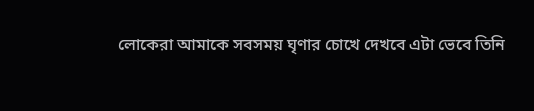লোকেরা আমাকে সবসময় ঘৃণার চোখে দেখবে এটা ভেবে তিনি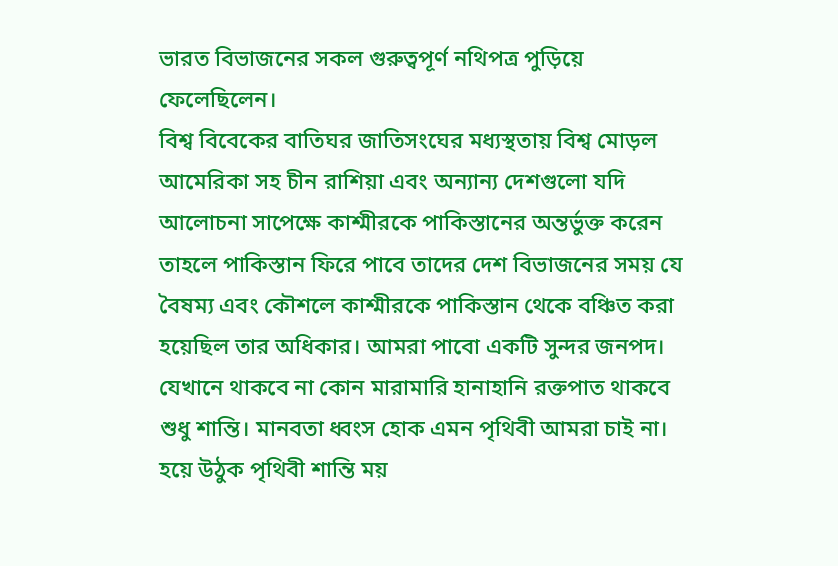ভারত বিভাজনের সকল গুরুত্বপূর্ণ নথিপত্র পুড়িয়ে ফেলেছিলেন।
বিশ্ব বিবেকের বাতিঘর জাতিসংঘের মধ্যস্থতায় বিশ্ব মোড়ল আমেরিকা সহ চীন রাশিয়া এবং অন্যান্য দেশগুলো যদি আলোচনা সাপেক্ষে কাশ্মীরকে পাকিস্তানের অন্তর্ভুক্ত করেন তাহলে পাকিস্তান ফিরে পাবে তাদের দেশ বিভাজনের সময় যে বৈষম্য এবং কৌশলে কাশ্মীরকে পাকিস্তান থেকে বঞ্চিত করা হয়েছিল তার অধিকার। আমরা পাবো একটি সুন্দর জনপদ। যেখানে থাকবে না কোন মারামারি হানাহানি রক্তপাত থাকবে শুধু শান্তি। মানবতা ধ্বংস হোক এমন পৃথিবী আমরা চাই না। হয়ে উঠুক পৃথিবী শান্তি ময়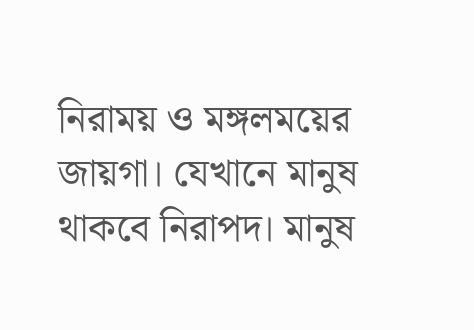নিরাময় ও মঙ্গলময়ের জায়গা। যেখানে মানুষ থাকবে নিরাপদ। মানুষ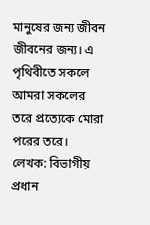মানুষের জন্য জীবন জীবনের জন্য। এ পৃথিবীতে সকলে আমরা সকলের তরে প্রত্যেকে মোরা পরের তরে।
লেখক: বিভাগীয় প্রধান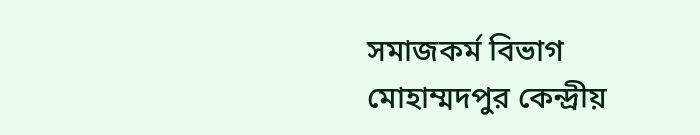সমাজকর্ম বিভাগ
মোহাম্মদপুর কেন্দ্রীয়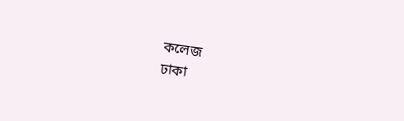কলেজ
ঢাকা